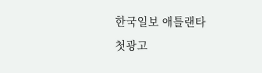한국일보 애틀랜타
첫광고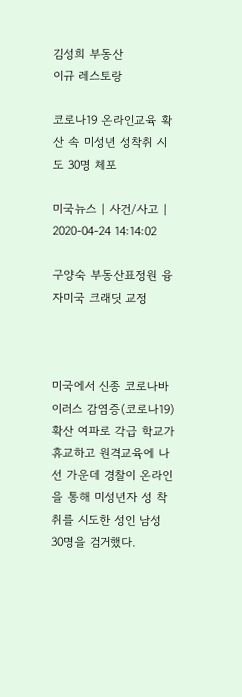김성희 부동산
이규 레스토랑

코로나19 온라인교육 확산 속 미성년 성착취 시도 30명 체포

미국뉴스 | 사건/사고 | 2020-04-24 14:14:02

구양숙 부동산표정원 융자미국 크래딧 교정



미국에서 신종 코로나바이러스 감염증(코로나19) 확산 여파로 각급 학교가 휴교하고 원격교육에 나선 가운데 경찰이 온라인을 통해 미성년자 성 착취를 시도한 성인 남성 30명을 검거했다.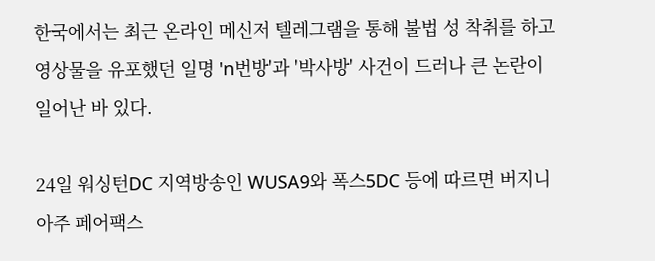한국에서는 최근 온라인 메신저 텔레그램을 통해 불법 성 착취를 하고 영상물을 유포했던 일명 'n번방'과 '박사방' 사건이 드러나 큰 논란이 일어난 바 있다.

24일 워싱턴DC 지역방송인 WUSA9와 폭스5DC 등에 따르면 버지니아주 페어팩스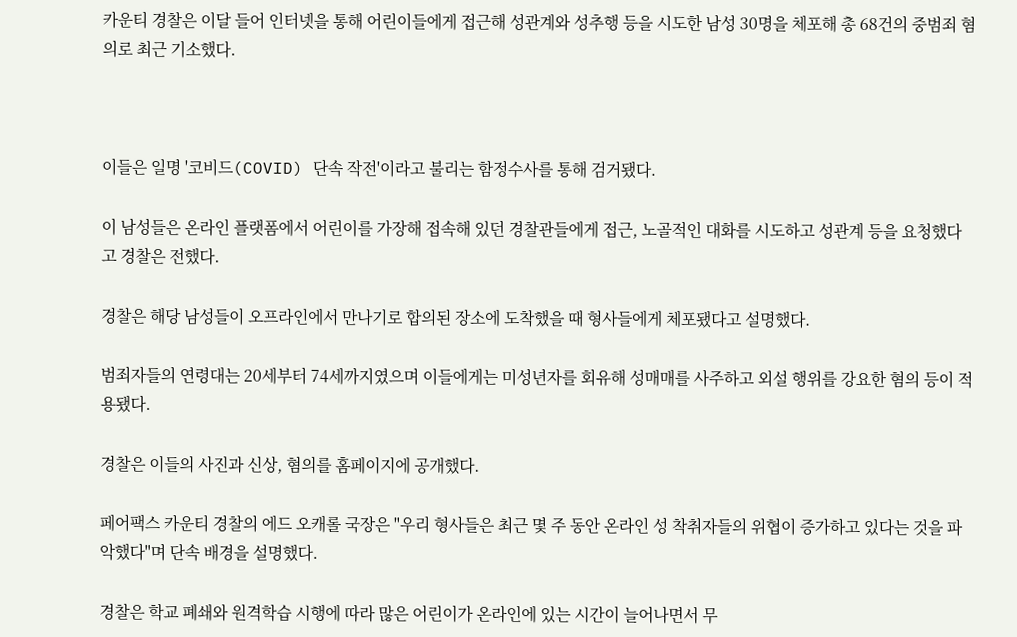카운티 경찰은 이달 들어 인터넷을 통해 어린이들에게 접근해 성관계와 성추행 등을 시도한 남성 30명을 체포해 총 68건의 중범죄 혐의로 최근 기소했다.



이들은 일명 '코비드(COVID) 단속 작전'이라고 불리는 함정수사를 통해 검거됐다.

이 남성들은 온라인 플랫폼에서 어린이를 가장해 접속해 있던 경찰관들에게 접근, 노골적인 대화를 시도하고 성관계 등을 요청했다고 경찰은 전했다.

경찰은 해당 남성들이 오프라인에서 만나기로 합의된 장소에 도착했을 때 형사들에게 체포됐다고 설명했다.

범죄자들의 연령대는 20세부터 74세까지였으며 이들에게는 미성년자를 회유해 성매매를 사주하고 외설 행위를 강요한 혐의 등이 적용됐다.

경찰은 이들의 사진과 신상, 혐의를 홈페이지에 공개했다.

페어팩스 카운티 경찰의 에드 오캐롤 국장은 "우리 형사들은 최근 몇 주 동안 온라인 성 착취자들의 위협이 증가하고 있다는 것을 파악했다"며 단속 배경을 설명했다.

경찰은 학교 폐쇄와 원격학습 시행에 따라 많은 어린이가 온라인에 있는 시간이 늘어나면서 무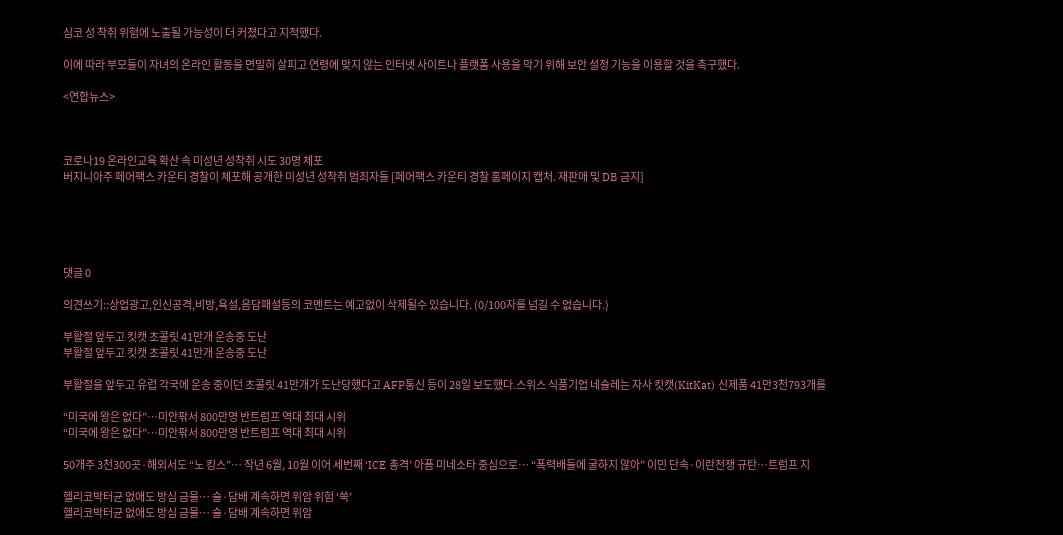심코 성 착취 위험에 노출될 가능성이 더 커졌다고 지적했다.

이에 따라 부모들이 자녀의 온라인 활동을 면밀히 살피고 연령에 맞지 않는 인터넷 사이트나 플랫폼 사용을 막기 위해 보안 설정 기능을 이용할 것을 촉구했다.

<연합뉴스>



코로나19 온라인교육 확산 속 미성년 성착취 시도 30명 체포
버지니아주 페어팩스 카운티 경찰이 체포해 공개한 미성년 성착취 범죄자들 [페어팩스 카운티 경찰 홈페이지 캡처. 재판매 및 DB 금지]





댓글 0

의견쓰기::상업광고,인신공격,비방,욕설,음담패설등의 코멘트는 예고없이 삭제될수 있습니다. (0/100자를 넘길 수 없습니다.)

부활절 앞두고 킷캣 초콜릿 41만개 운송중 도난
부활절 앞두고 킷캣 초콜릿 41만개 운송중 도난

부활절을 앞두고 유럽 각국에 운송 중이던 초콜릿 41만개가 도난당했다고 AFP통신 등이 28일 보도했다.스위스 식품기업 네슬레는 자사 킷캣(KitKat) 신제품 41만3천793개를

“미국에 왕은 없다”…미안팎서 800만명 반트럼프 역대 최대 시위
“미국에 왕은 없다”…미안팎서 800만명 반트럼프 역대 최대 시위

50개주 3천300곳·해외서도 “노 킹스”… 작년 6월, 10월 이어 세번째 ‘ICE 총격’ 아픔 미네소타 중심으로… “폭력배들에 굴하지 않아” 이민 단속·이란전쟁 규탄…트럼프 지

헬리코박터균 없애도 방심 금물… 술·담배 계속하면 위암 위험 ‘쑥’
헬리코박터균 없애도 방심 금물… 술·담배 계속하면 위암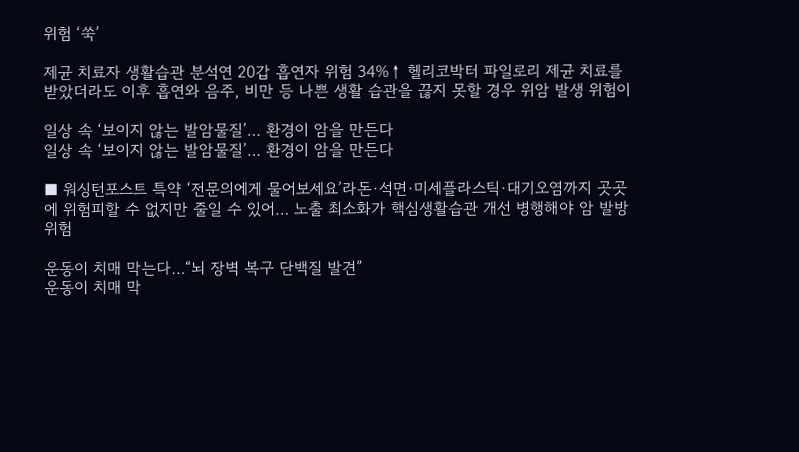위험 ‘쑥’

제균 치료자 생활습관 분석연 20갑 흡연자 위험 34%↑ 헬리코박터 파일로리 제균 치료를 받았더라도 이후 흡연와 음주, 비만 등 나쁜 생활 습관을 끊지 못할 경우 위암 발생 위험이

일상 속 ‘보이지 않는 발암물질’… 환경이 암을 만든다
일상 속 ‘보이지 않는 발암물질’… 환경이 암을 만든다

■ 워싱턴포스트 특약 ‘전문의에게 물어보세요’라돈·석면·미세플라스틱·대기오염까지 곳곳에 위험피할 수 없지만 줄일 수 있어… 노출 최소화가 핵심생활습관 개선 병행해야 암 발방 위험

운동이 치매 막는다…“뇌 장벽 복구 단백질 발견”
운동이 치매 막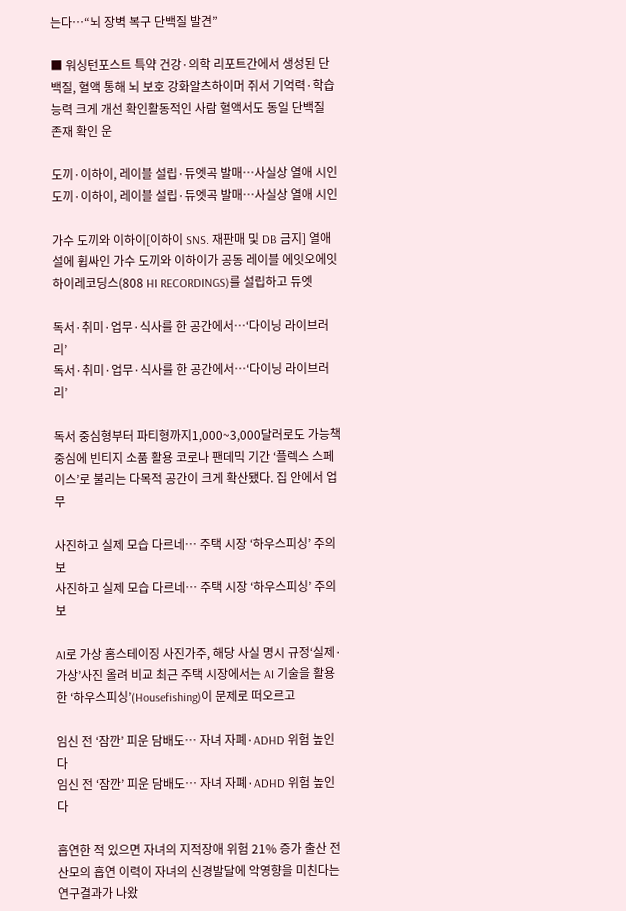는다…“뇌 장벽 복구 단백질 발견”

■ 워싱턴포스트 특약 건강·의학 리포트간에서 생성된 단백질, 혈액 통해 뇌 보호 강화알츠하이머 쥐서 기억력·학습능력 크게 개선 확인활동적인 사람 혈액서도 동일 단백질 존재 확인 운

도끼·이하이, 레이블 설립·듀엣곡 발매…사실상 열애 시인
도끼·이하이, 레이블 설립·듀엣곡 발매…사실상 열애 시인

가수 도끼와 이하이[이하이 SNS. 재판매 및 DB 금지] 열애설에 휩싸인 가수 도끼와 이하이가 공동 레이블 에잇오에잇하이레코딩스(808 HI RECORDINGS)를 설립하고 듀엣

독서·취미·업무·식사를 한 공간에서…‘다이닝 라이브러리’
독서·취미·업무·식사를 한 공간에서…‘다이닝 라이브러리’

독서 중심형부터 파티형까지1,000~3,000달러로도 가능책 중심에 빈티지 소품 활용 코로나 팬데믹 기간 ‘플렉스 스페이스’로 불리는 다목적 공간이 크게 확산됐다. 집 안에서 업무

사진하고 실제 모습 다르네… 주택 시장 ‘하우스피싱’ 주의보
사진하고 실제 모습 다르네… 주택 시장 ‘하우스피싱’ 주의보

AI로 가상 홈스테이징 사진가주, 해당 사실 명시 규정‘실제·가상’사진 올려 비교 최근 주택 시장에서는 AI 기술을 활용한 ‘하우스피싱’(Housefishing)이 문제로 떠오르고

임신 전 ‘잠깐’ 피운 담배도… 자녀 자폐·ADHD 위험 높인다
임신 전 ‘잠깐’ 피운 담배도… 자녀 자폐·ADHD 위험 높인다

흡연한 적 있으면 자녀의 지적장애 위험 21% 증가 출산 전 산모의 흡연 이력이 자녀의 신경발달에 악영향을 미친다는 연구결과가 나왔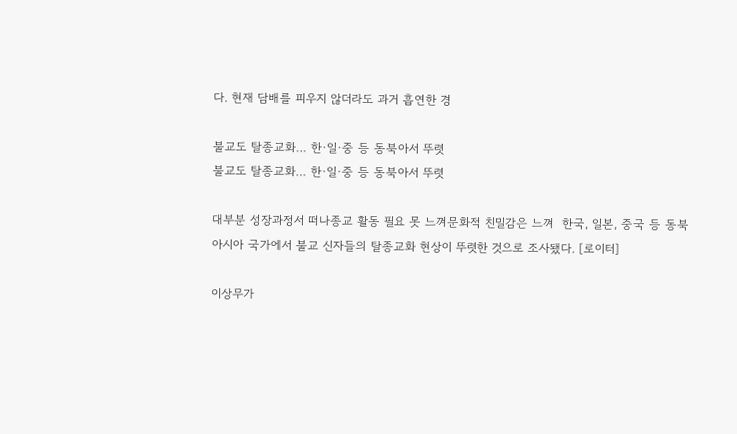다. 현재 담배를 피우지 않더라도 과거 흡연한 경

불교도 탈종교화… 한·일·중 등 동북아서 뚜렷
불교도 탈종교화… 한·일·중 등 동북아서 뚜렷

대부분 성장과정서 떠나종교 활동 필요 못 느껴문화적 친밀감은 느껴  한국, 일본, 중국 등 동북아시아 국가에서 불교 신자들의 탈종교화 현상이 뚜렷한 것으로 조사됐다. [로이터]

이상무가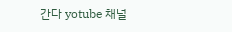간다 yotube 채널